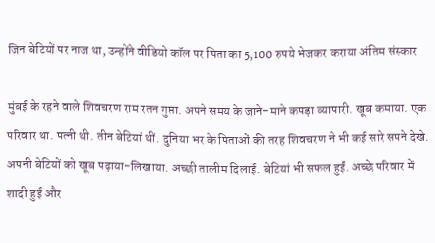जिन बेटियों पर नाज था, उन्होंने वीडियो कॉल पर पिता का 5,100 रुपये भेजकर कराया अंतिम संस्कार

मुंबई के रहने वाले शिवचरण राम रतन गुप्ता. अपने समय के जाने-माने कपड़ा व्यापारी. खूब कमाया. एक परिवार था. पत्नी थी. तीन बेटियां थीं. दुनिया भर के पिताओं की तरह शिवचरण ने भी कई सारे सपने देखे. अपनी बेटियों को खूब पढ़ाया-लिखाया. अच्छी तालीम दिलाई. बेटियां भी सफल हुईं. अच्छे परिवार में शादी हुई और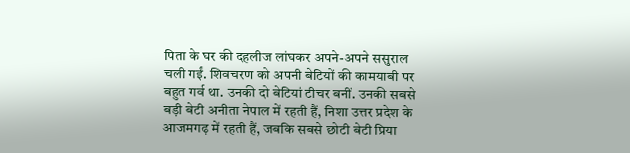पिता के घर की दहलीज लांघकर अपने-अपने ससुराल चली गईं. शिवचरण को अपनी बेटियों की कामयाबी पर बहुत गर्व था. उनकी दो बेटियां टीचर बनीं. उनकी सबसे बड़ी बेटी अनीता नेपाल में रहती हैं, निशा उत्तर प्रदेश के आजमगढ़ में रहती हैं, जबकि सबसे छोटी बेटी प्रिया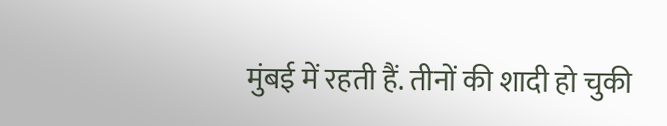मुंबई में रहती हैं. तीनों की शादी हो चुकी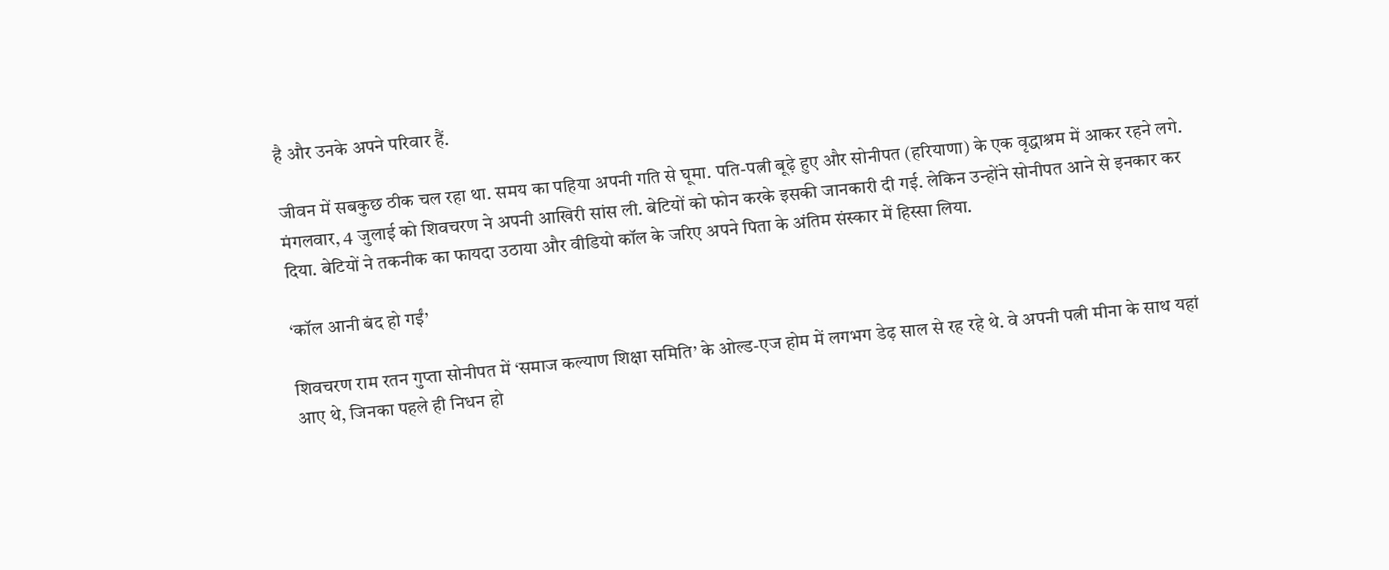है और उनके अपने परिवार हैं.

जीवन में सबकुछ ठीक चल रहा था. समय का पहिया अपनी गति से घूमा. पति-पत्नी बूढ़े हुए और सोनीपत (हरियाणा) के एक वृद्धाश्रम में आकर रहने लगे. मंगलवार, 4 जुलाई को शिवचरण ने अपनी आखिरी सांस ली. बेटियों को फोन करके इसकी जानकारी दी गई. लेकिन उन्होंने सोनीपत आने से इनकार कर दिया. बेटियों ने तकनीक का फायदा उठाया और वीडियो कॉल के जरिए अपने पिता के अंतिम संस्कार में हिस्सा लिया.

‘कॉल आनी बंद हो गईं’

शिवचरण राम रतन गुप्ता सोनीपत में ‘समाज कल्याण शिक्षा समिति’ के ओल्ड-एज होम में लगभग डेढ़ साल से रह रहे थे. वे अपनी पत्नी मीना के साथ यहां आए थे, जिनका पहले ही निधन हो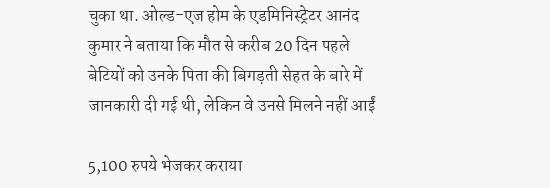चुका था. ओल्ड-एज होम के एडमिनिस्ट्रेटर आनंद कुमार ने बताया कि मौत से करीब 20 दिन पहले बेटियों को उनके पिता की बिगड़ती सेहत के बारे में जानकारी दी गई थी, लेकिन वे उनसे मिलने नहीं आईं

5,100 रुपये भेजकर कराया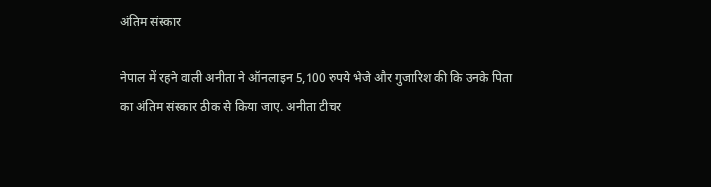अंतिम संस्कार

नेपाल में रहने वाली अनीता ने ऑनलाइन 5,100 रुपये भेजे और गुजारिश की कि उनके पिता का अंतिम संस्कार ठीक से किया जाए. अनीता टीचर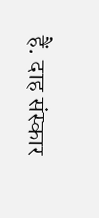हैं. दाह संस्कार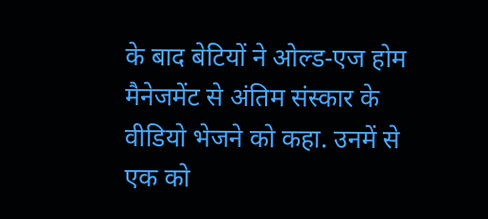के बाद बेटियों ने ओल्ड-एज होम मैनेजमेंट से अंतिम संस्कार के वीडियो भेजने को कहा. उनमें से एक को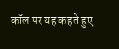कॉल पर यह कहते हुए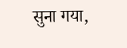सुना गया,